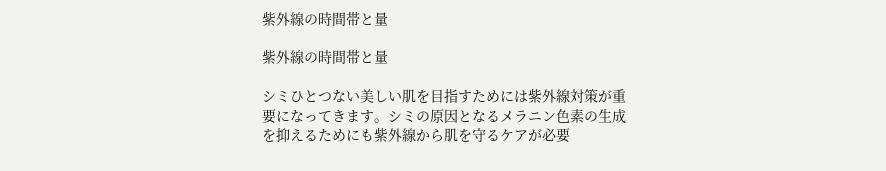紫外線の時間帯と量

紫外線の時間帯と量

シミひとつない美しい肌を目指すためには紫外線対策が重要になってきます。シミの原因となるメラニン色素の生成を抑えるためにも紫外線から肌を守るケアが必要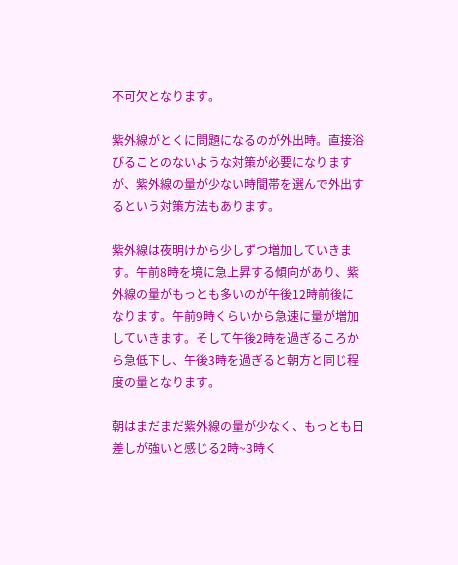不可欠となります。

紫外線がとくに問題になるのが外出時。直接浴びることのないような対策が必要になりますが、紫外線の量が少ない時間帯を選んで外出するという対策方法もあります。

紫外線は夜明けから少しずつ増加していきます。午前8時を境に急上昇する傾向があり、紫外線の量がもっとも多いのが午後12時前後になります。午前9時くらいから急速に量が増加していきます。そして午後2時を過ぎるころから急低下し、午後3時を過ぎると朝方と同じ程度の量となります。

朝はまだまだ紫外線の量が少なく、もっとも日差しが強いと感じる2時~3時く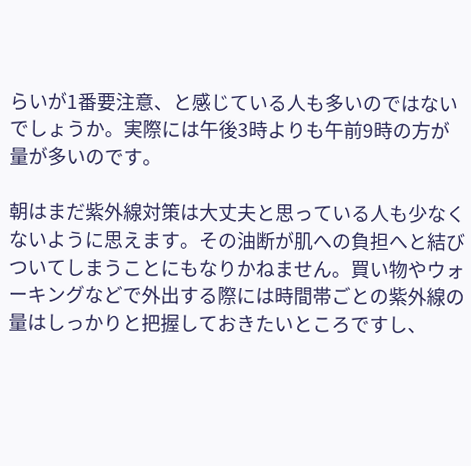らいが1番要注意、と感じている人も多いのではないでしょうか。実際には午後3時よりも午前9時の方が量が多いのです。

朝はまだ紫外線対策は大丈夫と思っている人も少なくないように思えます。その油断が肌への負担へと結びついてしまうことにもなりかねません。買い物やウォーキングなどで外出する際には時間帯ごとの紫外線の量はしっかりと把握しておきたいところですし、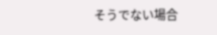そうでない場合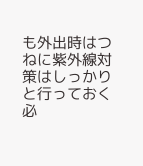も外出時はつねに紫外線対策はしっかりと行っておく必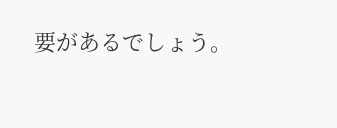要があるでしょう。